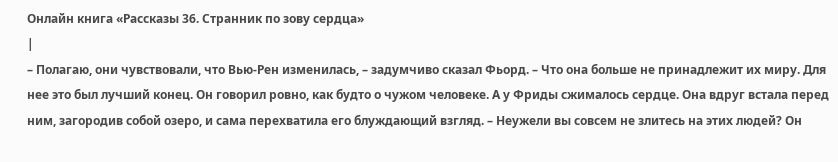Онлайн книга «Рассказы 36. Странник по зову сердца»
|
– Полагаю, они чувствовали, что Вью-Рен изменилась, – задумчиво сказал Фьорд. – Что она больше не принадлежит их миру. Для нее это был лучший конец. Он говорил ровно, как будто о чужом человеке. А у Фриды сжималось сердце. Она вдруг встала перед ним, загородив собой озеро, и сама перехватила его блуждающий взгляд. – Неужели вы совсем не злитесь на этих людей? Он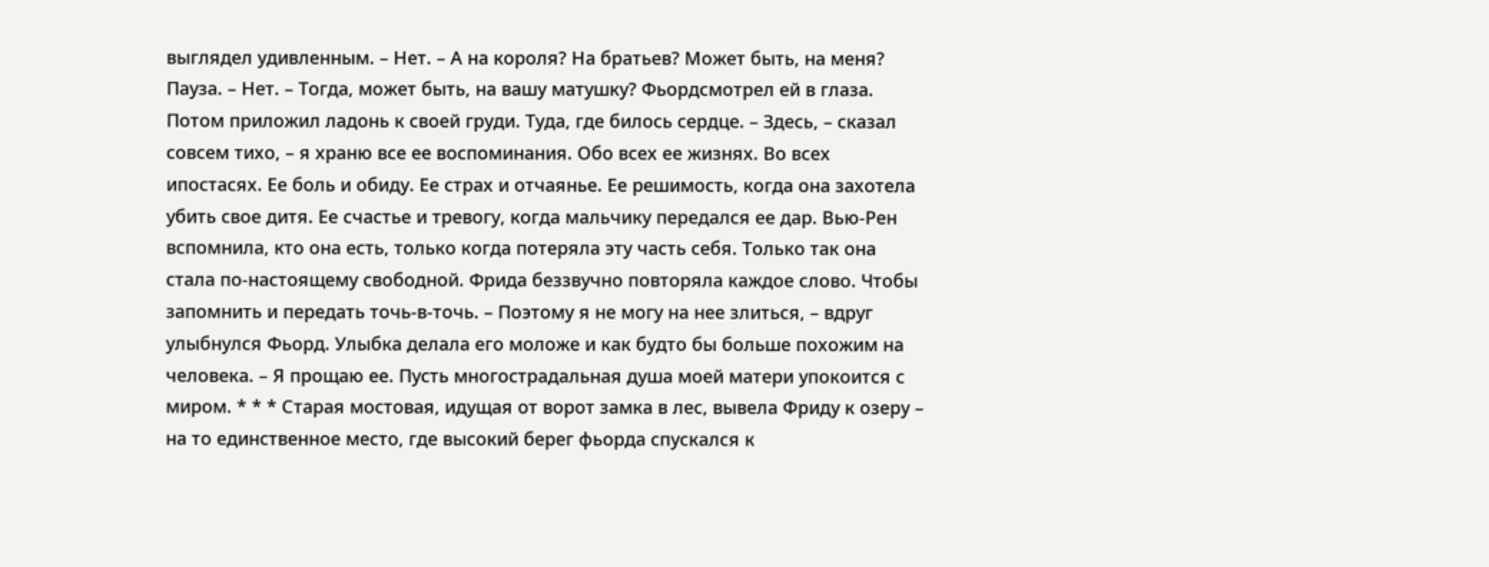выглядел удивленным. – Нет. – А на короля? На братьев? Может быть, на меня? Пауза. – Нет. – Тогда, может быть, на вашу матушку? Фьордсмотрел ей в глаза. Потом приложил ладонь к своей груди. Туда, где билось сердце. – Здесь, – сказал совсем тихо, – я храню все ее воспоминания. Обо всех ее жизнях. Во всех ипостасях. Ее боль и обиду. Ее страх и отчаянье. Ее решимость, когда она захотела убить свое дитя. Ее счастье и тревогу, когда мальчику передался ее дар. Вью-Рен вспомнила, кто она есть, только когда потеряла эту часть себя. Только так она стала по-настоящему свободной. Фрида беззвучно повторяла каждое слово. Чтобы запомнить и передать точь-в-точь. – Поэтому я не могу на нее злиться, – вдруг улыбнулся Фьорд. Улыбка делала его моложе и как будто бы больше похожим на человека. – Я прощаю ее. Пусть многострадальная душа моей матери упокоится с миром. * * * Старая мостовая, идущая от ворот замка в лес, вывела Фриду к озеру – на то единственное место, где высокий берег фьорда спускался к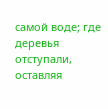самой воде; где деревья отступали, оставляя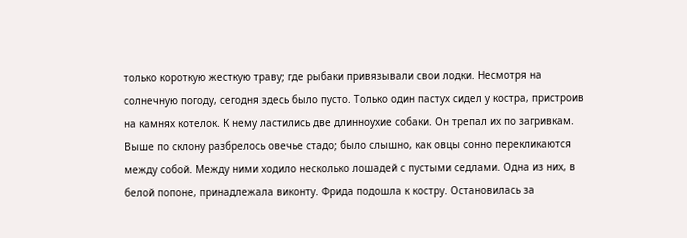только короткую жесткую траву; где рыбаки привязывали свои лодки. Несмотря на солнечную погоду, сегодня здесь было пусто. Только один пастух сидел у костра, пристроив на камнях котелок. К нему ластились две длинноухие собаки. Он трепал их по загривкам. Выше по склону разбрелось овечье стадо; было слышно, как овцы сонно перекликаются между собой. Между ними ходило несколько лошадей с пустыми седлами. Одна из них, в белой попоне, принадлежала виконту. Фрида подошла к костру. Остановилась за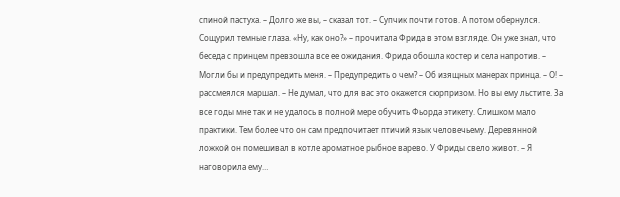спиной пастуха. – Долго же вы, – сказал тот. – Супчик почти готов. А потом обернулся. Сощурил темные глаза. «Ну, как оно?» – прочитала Фрида в этом взгляде. Он уже знал, что беседа с принцем превзошла все ее ожидания. Фрида обошла костер и села напротив. – Могли бы и предупредить меня. – Предупредить о чем? – Об изящных манерах принца. – О! – рассмеялся маршал. – Не думал, что для вас это окажется сюрпризом. Но вы ему льстите. За все годы мне так и не удалось в полной мере обучить Фьорда этикету. Слишком мало практики. Тем более что он сам предпочитает птичий язык человечьему. Деревянной ложкой он помешивал в котле ароматное рыбное варево. У Фриды свело живот. – Я наговорила ему…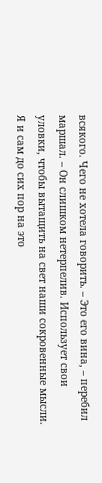всякого. Чего не хотела говорить. – Это его вина, – перебил маршал. – Он слишком нетерпелив. Использует свои уловки, чтобы вытащить на свет наши сокровенные мысли. Я и сам до сих пор на это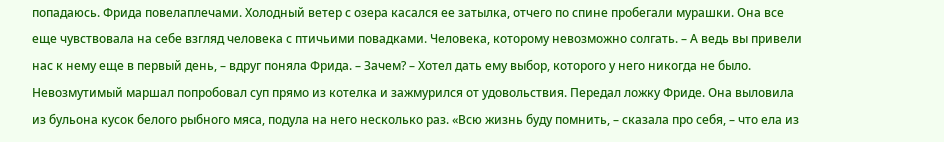попадаюсь. Фрида повелаплечами. Холодный ветер с озера касался ее затылка, отчего по спине пробегали мурашки. Она все еще чувствовала на себе взгляд человека с птичьими повадками. Человека, которому невозможно солгать. – А ведь вы привели нас к нему еще в первый день, – вдруг поняла Фрида. – Зачем? – Хотел дать ему выбор, которого у него никогда не было. Невозмутимый маршал попробовал суп прямо из котелка и зажмурился от удовольствия. Передал ложку Фриде. Она выловила из бульона кусок белого рыбного мяса, подула на него несколько раз. «Всю жизнь буду помнить, – сказала про себя, – что ела из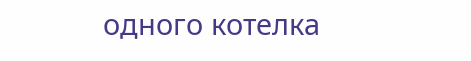одного котелка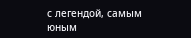с легендой, самым юным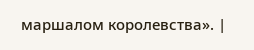маршалом королевства». |